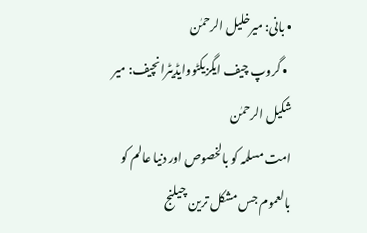• بانی: میرخلیل الرحمٰن
  • گروپ چیف ایگزیکٹووایڈیٹرانچیف: میر شکیل الرحمٰن
امت مسلمہ کو بالخصوص اور دنیا عالم کو بالعموم جس مشکل ترین چیلنج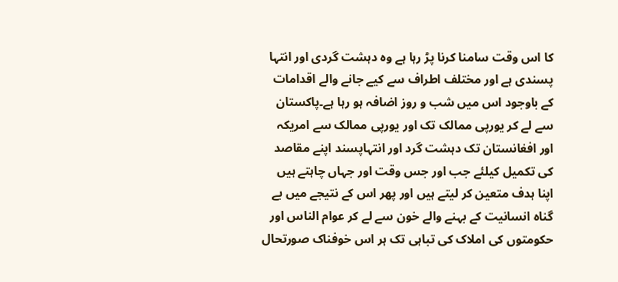کا اس وقت سامنا کرنا پڑ رہا ہے وہ دہشت گردی اور انتہا پسندی ہے اور مختلف اطراف سے کیے جانے والے اقدامات کے باوجود اس میں شب و روز اضافہ ہو رہا ہے۔پاکستان سے لے کر یورپی ممالک تک اور یورپی ممالک سے امریکہ اور افغانستان تک دہشت گرد اور انتہاپسند اپنے مقاصد کی تکمیل کیلئے جب اور جس وقت اور جہاں چاہتے ہیں اپنا ہدف متعین کر لیتے ہیں اور پھر اس کے نتیجے میں بے گناہ انسانیت کے بہنے والے خون سے لے کر عوام الناس اور حکومتوں کی املاک کی تباہی تک ہر اس خوفناک صورتحال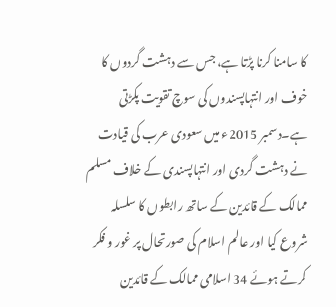کا سامنا کرنا پڑتا ہے، جس سے دہشت گردوں کا خوف اور انتہاپسندوں کی سوچ تقویت پکڑتی ہے۔دسمبر 2015ء میں سعودی عرب کی قیادت نے دہشت گردی اور انتہاپسندی کے خلاف مسلم ممالک کے قائدین کے ساتھ رابطوں کا سلسلہ شروع کیا اور عالم اسلام کی صورتحال پر غور و فکر کرتے ہوئے 34 اسلامی ممالک کے قائدین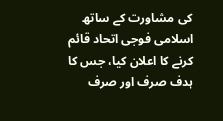کی مشاورت کے ساتھ اسلامی فوجی اتحاد قائم کرنے کا اعلان کیا، جس کا ہدف صرف اور صرف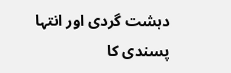دہشت گردی اور انتہا پسندی کا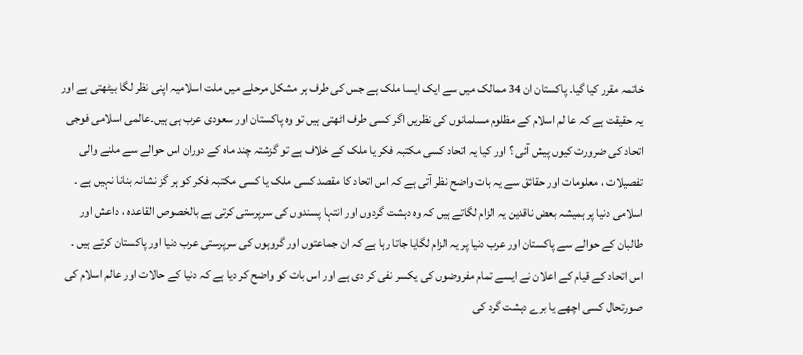خاتمہ مقرر کیا گیا۔ پاکستان ان 34 ممالک میں سے ایک ایسا ملک ہے جس کی طرف ہر مشکل مرحلے میں ملت اسلامیہ اپنی نظر لگا بیٹھتی ہے اور یہ حقیقت ہے کہ عا لم اسلام کے مظلوم مسلمانوں کی نظریں اگر کسی طرف اٹھتی ہیں تو وہ پاکستان اور سعودی عرب ہی ہیں۔عالمی اسلامی فوجی اتحاد کی ضرورت کیوں پیش آئی ؟ اور کیا یہ اتحاد کسی مکتبہ فکر یا ملک کے خلاف ہے تو گزشتہ چند ماہ کے دوران اس حوالے سے ملنے والی تفصیلات ، معلومات اور حقائق سے یہ بات واضح نظر آتی ہے کہ اس اتحاد کا مقصد کسی ملک یا کسی مکتبہ فکر کو ہر گز نشانہ بنانا نہیں ہے ۔ اسلامی دنیا پر ہمیشہ بعض ناقدین یہ الزام لگاتے ہیں کہ وہ دہشت گردوں اور انتہا پسندوں کی سرپرستی کرتی ہے بالخصوص القاعدہ ، داعش اور طالبان کے حوالے سے پاکستان اور عرب دنیا پر یہ الزام لگایا جاتا رہا ہے کہ ان جماعتوں اور گروہوں کی سرپرستی عرب دنیا اور پاکستان کرتے ہیں ۔ اس اتحاد کے قیام کے اعلان نے ایسے تمام مفروضوں کی یکسر نفی کر دی ہے اور اس بات کو واضح کر دیا ہے کہ دنیا کے حالات اور عالم اسلام کی صورتحال کسی اچھے یا برے دہشت گرد کی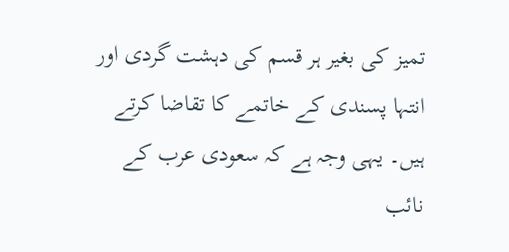تمیز کی بغیر ہر قسم کی دہشت گردی اور انتہا پسندی کے خاتمے کا تقاضا کرتے ہیں۔ یہی وجہ ہے کہ سعودی عرب کے نائب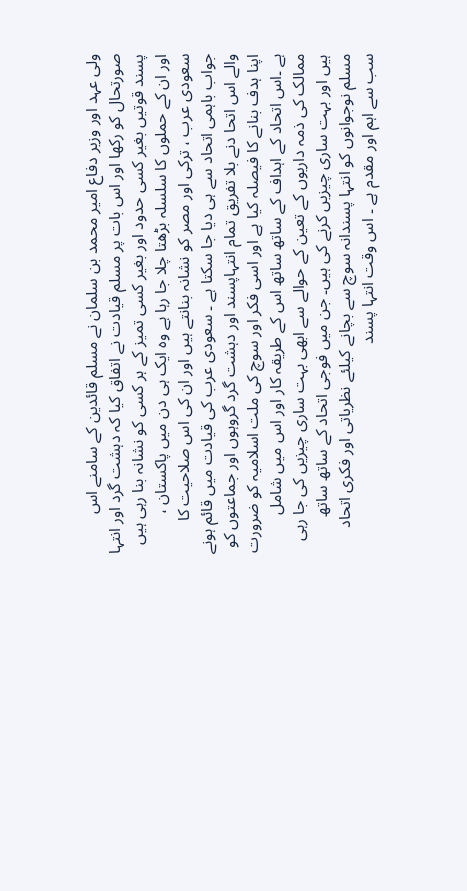ولی عہد اور وزیر دفاع امیر محمد بن سلمان نے مسلم قائدین کے سامنے اس صورتحال کو رکھا اور اس بات پر مسلم قیادت نے اتفاق کیا کہ دہشت گرد اور انتہا پسند قوتیں بغیر کسی حدود اور بغیر کسی تمیز کے ہر کسی کو نشانہ بنا رہی ہیں اور ان کے حملوں کا سلسلہ بڑھتا چلا جا رہا ہے وہ ایک ہی دن میں پاکستان ، سعودی عرب ، ترکی اور مصر کو نشانہ بنانتے ہیں اور ان کی اس صلاحیت کا جواب باہمی اتحاد سے ہی دیا جا سکتا ہے ۔ سعودی عرب کی قیادت میں قائم ہونے والے اس اتحا دنے بلا تفریق تمام انتہاپسند اور دہشت گرد گروہوں اور جماعتوں کو اپنا ہدف بنانے کا فیصلہ کیا ہے اور اسی فکر اور سوچ کی ملت اسلامیہ کو ضرورت ہے ۔اس اتحاد کے اہداف کے ساتھ ساتھ اس کے طریقہ کار اور اس میں شامل ممالک کی ذمہ داریوں کے تعین کے حوالے سے ابھی بہت ساری چیزیں کی جا رہی ہیں اور بہت ساری چیزیں کرنے کی ہیں۔ جن میں فوجی اتحاد کے ساتھ ساتھ مسلم نوجوانوں کو انتہا پسندانہ سوچ سے بچانے کیلئے نظریاتی اور فکری اتحاد سب سے اہم اور مقدم ہے ۔ اس وقت انتہا پسند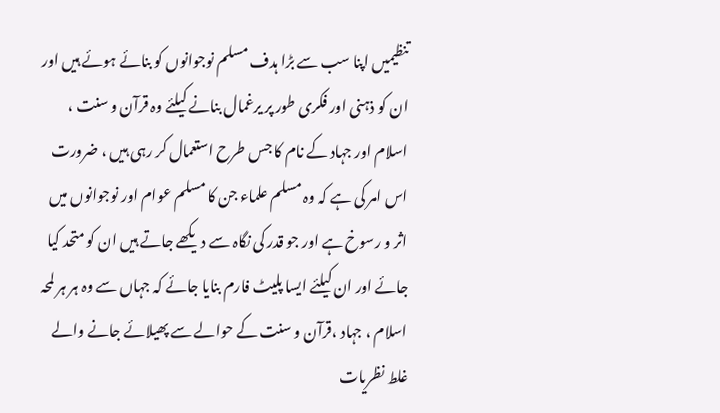تنظیمیں اپنا سب سے بڑا ہدف مسلم نوجوانوں کو بنائے ہوئے ہیں اور ان کو ذہنی اور فکری طور پر یرغمال بنانے کیلئے وہ قرآن و سنت ، اسلام اور جہاد کے نام کا جس طرح استعمال کر رہی ہیں ، ضرورت اس امر کی ہے کہ وہ مسلم علماء جن کا مسلم عوام اور نوجوانوں میں اثر و رسوخ ہے اور جو قدر کی نگاہ سے دیکھے جاتے ہیں ان کو متحد کیا جائے اور ان کیلئے ایسا پلیٹ فارم بنایا جائے کہ جہاں سے وہ ہر ہر لمحہ اسلام ، جہاد ،قرآن و سنت کے حوالے سے پھیلائے جانے والے غلط نظریات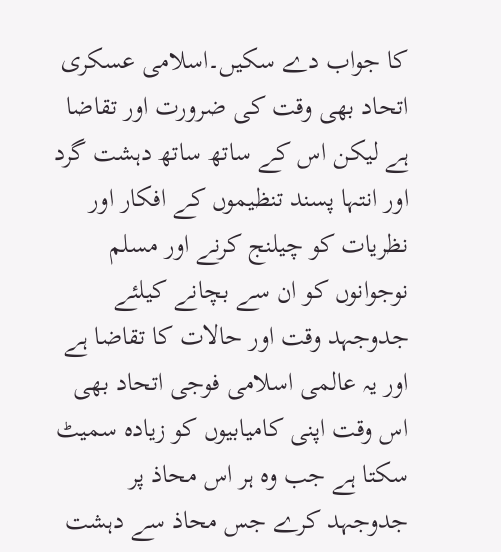کا جواب دے سکیں۔اسلامی عسکری اتحاد بھی وقت کی ضرورت اور تقاضا ہے لیکن اس کے ساتھ ساتھ دہشت گرد اور انتہا پسند تنظیموں کے افکار اور نظریات کو چیلنج کرنے اور مسلم نوجوانوں کو ان سے بچانے کیلئے جدوجہد وقت اور حالات کا تقاضا ہے اور یہ عالمی اسلامی فوجی اتحاد بھی اس وقت اپنی کامیابیوں کو زیادہ سمیٹ سکتا ہے جب وہ ہر اس محاذ پر جدوجہد کرے جس محاذ سے دہشت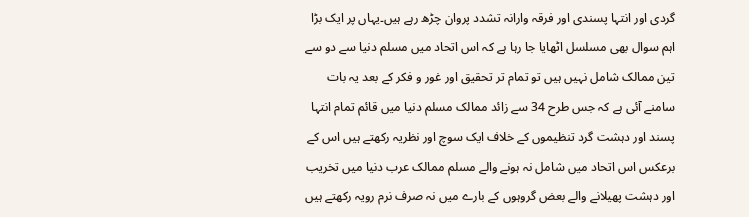گردی اور انتہا پسندی اور فرقہ وارانہ تشدد پروان چڑھ رہے ہیں۔یہاں پر ایک بڑا اہم سوال بھی مسلسل اٹھایا جا رہا ہے کہ اس اتحاد میں مسلم دنیا سے دو سے تین ممالک شامل نہیں ہیں تو تمام تر تحقیق اور غور و فکر کے بعد یہ بات سامنے آئی ہے کہ جس طرح 34 سے زائد ممالک مسلم دنیا میں قائم تمام انتہا پسند اور دہشت گرد تنظیموں کے خلاف ایک سوچ اور نظریہ رکھتے ہیں اس کے برعکس اس اتحاد میں شامل نہ ہونے والے مسلم ممالک عرب دنیا میں تخریب اور دہشت پھیلانے والے بعض گروہوں کے بارے میں نہ صرف نرم رویہ رکھتے ہیں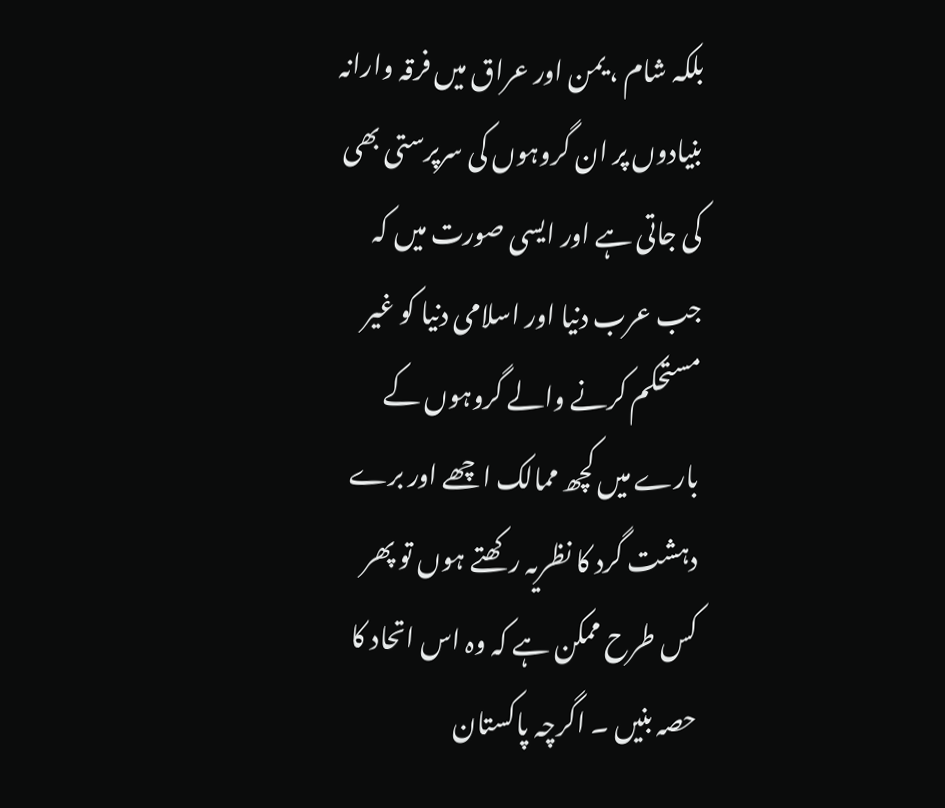بلکہ شام ، یمن اور عراق میں فرقہ وارانہ بنیادوں پر ان گروہوں کی سرپرستی بھی کی جاتی ہے اور ایسی صورت میں کہ جب عرب دنیا اور اسلامی دنیا کو غیر مستحکم کرنے والے گروہوں کے بارے میں کچھ ممالک اچھے اور برے دہشت گرد کا نظریہ رکھتے ہوں تو پھر کس طرح ممکن ہے کہ وہ اس اتحاد کا حصہ بنیں ۔ اگرچہ پاکستان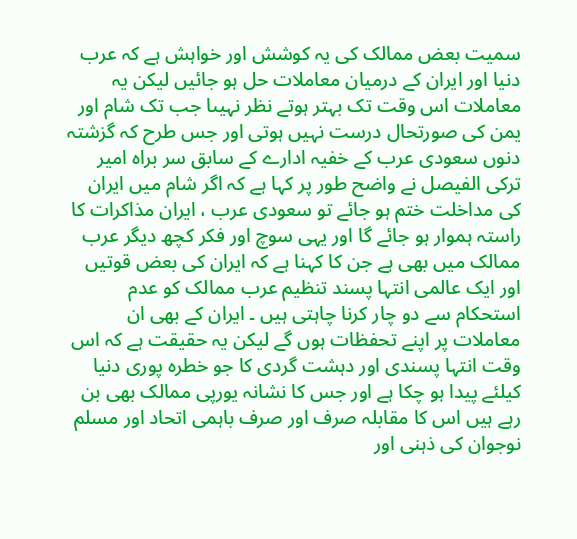سمیت بعض ممالک کی یہ کوشش اور خواہش ہے کہ عرب دنیا اور ایران کے درمیان معاملات حل ہو جائیں لیکن یہ معاملات اس وقت تک بہتر ہوتے نظر نہیںا جب تک شام اور یمن کی صورتحال درست نہیں ہوتی اور جس طرح کہ گزشتہ دنوں سعودی عرب کے خفیہ ادارے کے سابق سر براہ امیر ترکی الفیصل نے واضح طور پر کہا ہے کہ اگر شام میں ایران کی مداخلت ختم ہو جائے تو سعودی عرب ، ایران مذاکرات کا راستہ ہموار ہو جائے گا اور یہی سوچ اور فکر کچھ دیگر عرب ممالک میں بھی ہے جن کا کہنا ہے کہ ایران کی بعض قوتیں اور ایک عالمی انتہا پسند تنظیم عرب ممالک کو عدم استحکام سے دو چار کرنا چاہتی ہیں ۔ ایران کے بھی ان معاملات پر اپنے تحفظات ہوں گے لیکن یہ حقیقت ہے کہ اس وقت انتہا پسندی اور دہشت گردی کا جو خطرہ پوری دنیا کیلئے پیدا ہو چکا ہے اور جس کا نشانہ یورپی ممالک بھی بن رہے ہیں اس کا مقابلہ صرف اور صرف باہمی اتحاد اور مسلم نوجوان کی ذہنی اور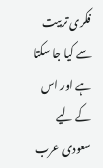فکری تربیت سے کیا جا سکتا ہے اور اس کے لیے سعودی عرب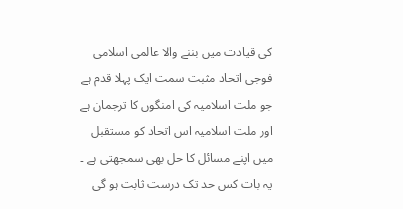کی قیادت میں بننے والا عالمی اسلامی فوجی اتحاد مثبت سمت ایک پہلا قدم ہے جو ملت اسلامیہ کی امنگوں کا ترجمان ہے اور ملت اسلامیہ اس اتحاد کو مستقبل میں اپنے مسائل کا حل بھی سمجھتی ہے ۔ یہ بات کس حد تک درست ثابت ہو گی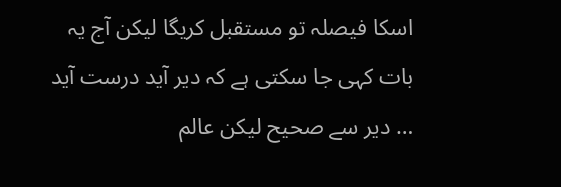اسکا فیصلہ تو مستقبل کریگا لیکن آج یہ بات کہی جا سکتی ہے کہ دیر آید درست آید … دیر سے صحیح لیکن عالم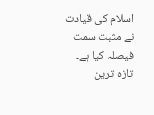اسلام کی قیادت نے مثبت سمت فیصلہ کیا ہے۔
تازہ ترین